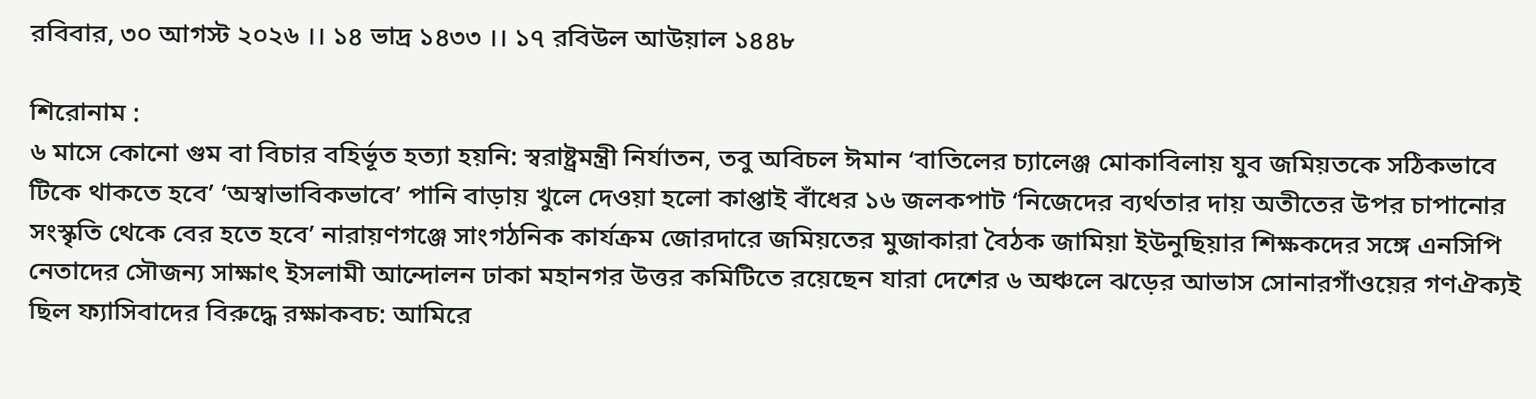রবিবার, ৩০ আগস্ট ২০২৬ ।। ১৪ ভাদ্র ১৪৩৩ ।। ১৭ রবিউল আউয়াল ১৪৪৮

শিরোনাম :
৬ মাসে কোনো গুম বা বিচার বহির্ভূত হত্যা হয়নি: স্বরাষ্ট্রমন্ত্রী নির্যাতন, তবু অবিচল ঈমান ‘বাতিলের চ্যালেঞ্জ মোকাবিলায় যুব জমিয়তকে সঠিকভাবে টিকে থাকতে হবে’ ‘অস্বাভাবিকভাবে’ পানি বাড়ায় খুলে দেওয়া হলো কাপ্তাই বাঁধের ১৬ জলকপাট ‘নিজেদের ব্যর্থতার দায় অতীতের উপর চাপানোর সংস্কৃতি থেকে বের হতে হবে’ নারায়ণগঞ্জে সাংগঠনিক কার্যক্রম জোরদারে জমিয়তের মুজাকারা বৈঠক জামিয়া ইউনুছিয়ার শিক্ষকদের সঙ্গে এনসিপি নেতাদের সৌজন্য সাক্ষাৎ ইসলামী আন্দোলন ঢাকা মহানগর উত্তর কমিটিতে রয়েছেন যারা দেশের ৬ অঞ্চলে ঝড়ের আভাস সোনারগাঁওয়ের গণঐক্যই ছিল ফ্যাসিবাদের বিরুদ্ধে রক্ষাকবচ: আমিরে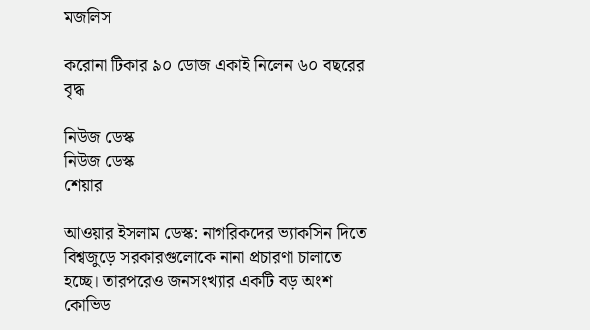মজলিস

করোনা টিকার ৯০ ডোজ একাই নিলেন ৬০ বছরের বৃদ্ধ

নিউজ ডেস্ক
নিউজ ডেস্ক
শেয়ার

আওয়ার ইসলাম ডেস্ক: নাগরিকদের ভ্যাকসিন দিতে বিশ্বজুড়ে সরকারগুলোকে নানা প্রচারণা চালাতে হচ্ছে। তারপরেও জনসংখ্যার একটি বড় অংশ কোভিড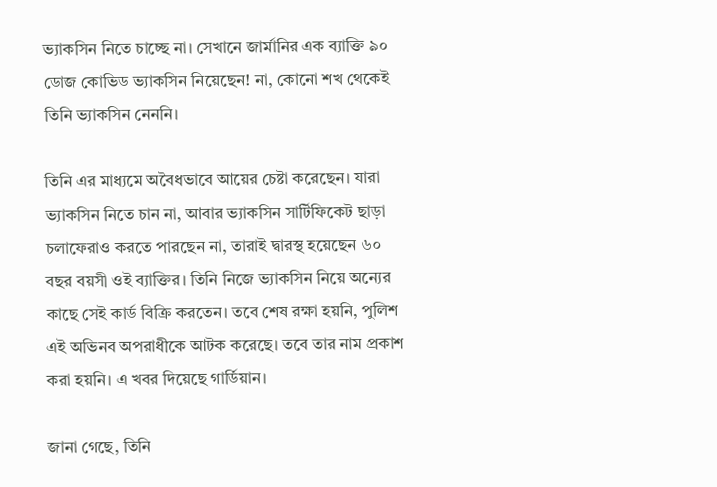ভ্যাকসিন নিতে চাচ্ছে না। সেখানে জার্মানির এক ব্যাক্তি ৯০ ডোজ কোভিড ভ্যাকসিন নিয়েছেন! না, কোনো শখ থেকেই তিনি ভ্যাকসিন নেননি।

তিনি এর মাধ্যমে অবৈধভাবে আয়ের চেষ্টা করেছেন। যারা ভ্যাকসিন নিতে চান না, আবার ভ্যাকসিন সার্টিফিকেট ছাড়া চলাফেরাও করতে পারছেন না, তারাই দ্বারস্থ হয়েছেন ৬০ বছর বয়সী ওই ব্যাক্তির। তিনি নিজে ভ্যাকসিন নিয়ে অন্যের কাছে সেই কার্ড বিক্রি করতেন। তবে শেষ রক্ষা হয়নি, পুলিশ এই অভিনব অপরাধীকে আটক করেছে। তবে তার নাম প্রকাশ করা হয়নি। এ খবর দিয়েছে গার্ডিয়ান।

জানা গেছে, তিনি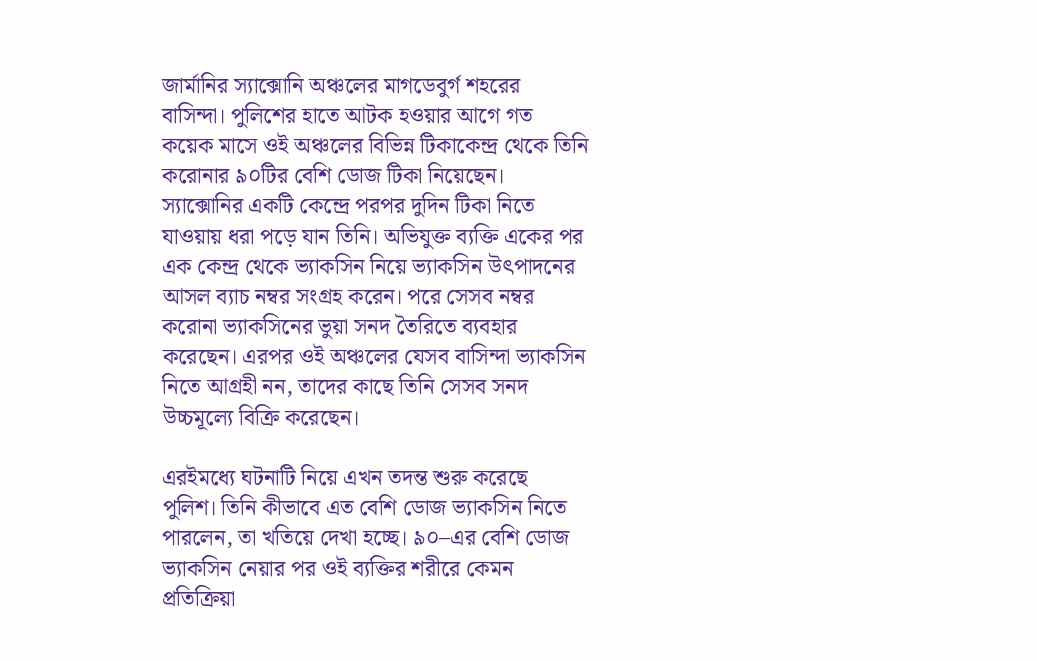জার্মানির স্যাক্সোনি অঞ্চলের মাগডেবুর্গ শহরের বাসিন্দা। পুলিশের হাতে আটক হওয়ার আগে গত কয়েক মাসে ওই অঞ্চলের বিভিন্ন টিকাকেন্দ্র থেকে তিনি করোনার ৯০টির বেশি ডোজ টিকা নিয়েছেন। স্যাক্সোনির একটি কেন্দ্রে পরপর দুদিন টিকা নিতে যাওয়ায় ধরা পড়ে যান তিনি। অভিযুক্ত ব্যক্তি একের পর এক কেন্দ্র থেকে ভ্যাকসিন নিয়ে ভ্যাকসিন উৎপাদনের আসল ব্যাচ নম্বর সংগ্রহ করেন। পরে সেসব নম্বর করোনা ভ্যাকসিনের ভুয়া সনদ তৈরিতে ব্যবহার করেছেন। এরপর ওই অঞ্চলের যেসব বাসিন্দা ভ্যাকসিন নিতে আগ্রহী নন, তাদের কাছে তিনি সেসব সনদ উচ্চমূল্যে বিক্রি করেছেন।

এরইমধ্যে ঘটনাটি নিয়ে এখন তদন্ত শুরু করেছে পুলিশ। তিনি কীভাবে এত বেশি ডোজ ভ্যাকসিন নিতে পারলেন, তা খতিয়ে দেখা হচ্ছে। ৯০–এর বেশি ডোজ ভ্যাকসিন নেয়ার পর ওই ব্যক্তির শরীরে কেমন প্রতিক্রিয়া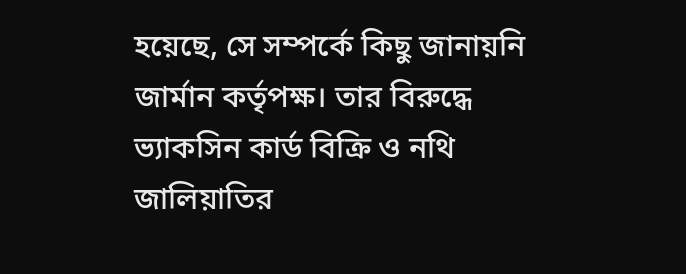হয়েছে, সে সম্পর্কে কিছু জানায়নি জার্মান কর্তৃপক্ষ। তার বিরুদ্ধে ভ্যাকসিন কার্ড বিক্রি ও নথি জালিয়াতির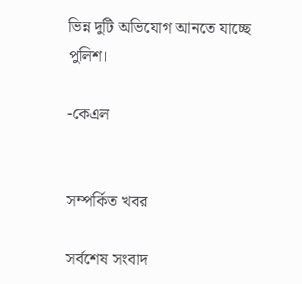ভিন্ন দুটি অভিযোগ আনতে যাচ্ছে পুলিশ।

-কেএল


সম্পর্কিত খবর

সর্বশেষ সংবাদ